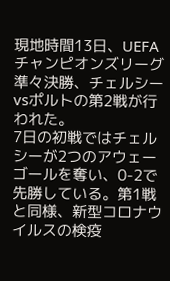現地時間13日、UEFAチャンピオンズリーグ準々決勝、チェルシーvsポルトの第2戦が行われた。
7日の初戦ではチェルシーが2つのアウェーゴールを奪い、0-2で先勝している。第1戦と同様、新型コロナウイルスの検疫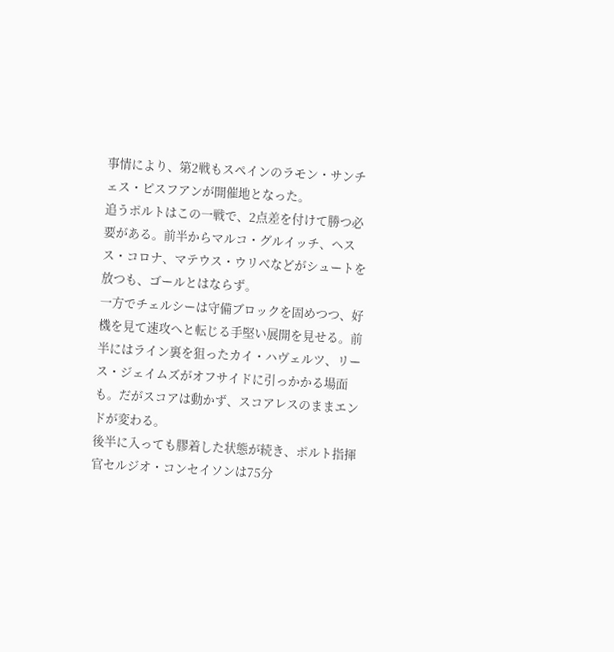事情により、第2戦もスペインのラモン・サンチェス・ピスフアンが開催地となった。
追うポルトはこの一戦で、2点差を付けて勝つ必要がある。前半からマルコ・グルイッチ、ヘスス・コロナ、マテウス・ウリベなどがシュートを放つも、ゴールとはならず。
一方でチェルシーは守備ブロックを固めつつ、好機を見て速攻へと転じる手堅い展開を見せる。前半にはライン裏を狙ったカイ・ハヴェルツ、リース・ジェイムズがオフサイドに引っかかる場面も。だがスコアは動かず、スコアレスのままエンドが変わる。
後半に入っても膠着した状態が続き、ポルト指揮官セルジオ・コンセイソンは75分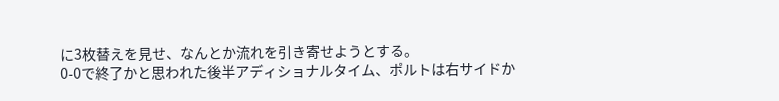に3枚替えを見せ、なんとか流れを引き寄せようとする。
0-0で終了かと思われた後半アディショナルタイム、ポルトは右サイドか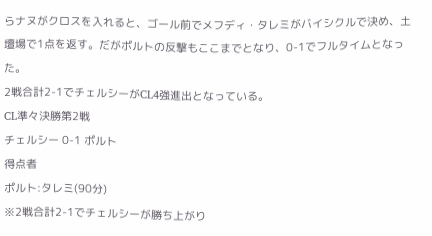らナヌがクロスを入れると、ゴール前でメフディ・タレミがバイシクルで決め、土壇場で1点を返す。だがポルトの反撃もここまでとなり、0-1でフルタイムとなった。
2戦合計2-1でチェルシーがCL4強進出となっている。
CL準々決勝第2戦
チェルシー 0-1 ポルト
得点者
ポルト:タレミ(90分)
※2戦合計2-1でチェルシーが勝ち上がり